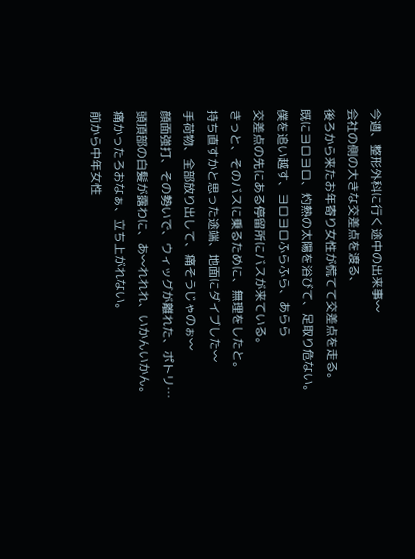今週、整形外科に行く途中の出来事〰
会社の側の大きな交差点を渡る、
後ろから来たお年寄り女性が慌てて交差点を走る。
既にヨロヨロ、灼熱の太陽を浴びて、足取り危ない。
僕を追い越す、ヨロヨロふらふら、あらら
交差点の先にある停留所にバスが来ている。
きっと、そのバスに乗るために、無理をしたと。
持ち直すかと思った途端、地面にダイブした〰
手荷物、全部放り出して、痛そうじゃのぉ〰
顔面強打、その勢いで、ウィッグが離れた、ポトリ…
頭頂部の白髪が露わに、あ〰れれれ、いかんいかん。
痛かったろおなぁ、立ち上がれない。
前から中年女性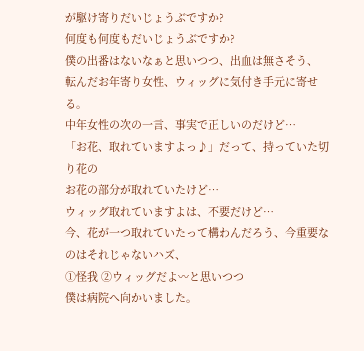が駆け寄りだいじょうぶですか?
何度も何度もだいじょうぶですか?
僕の出番はないなぁと思いつつ、出血は無さそう、
転んだお年寄り女性、ウィッグに気付き手元に寄せる。
中年女性の次の一言、事実で正しいのだけど…
「お花、取れていますよっ♪」だって、持っていた切り花の
お花の部分が取れていたけど…
ウィッグ取れていますよは、不要だけど…
今、花が一つ取れていたって構わんだろう、今重要なのはそれじゃないハズ、
①怪我 ②ウィッグだよ〰と思いつつ
僕は病院へ向かいました。